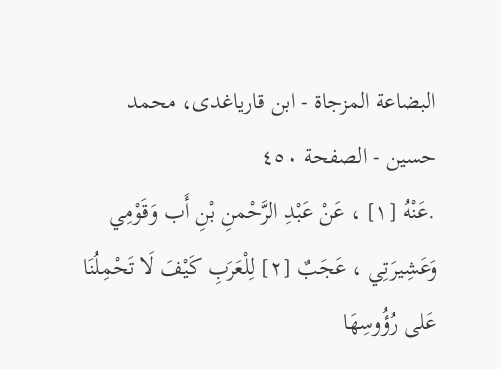البضاعة المزجاة - ابن قاریاغدی، محمد حسین - الصفحة ٤٥٠
.عَنْهُ [١] ، عَنْ عَبْدِ الرَّحْمنِ بْنِ أَب وَقَوْمِي وَعَشِيرَتِي ، عَجَبٌ [٢] لِلْعَرَبِ كَيْفَ لَا تَحْمِلُنَا عَلى رُؤُوسِهَا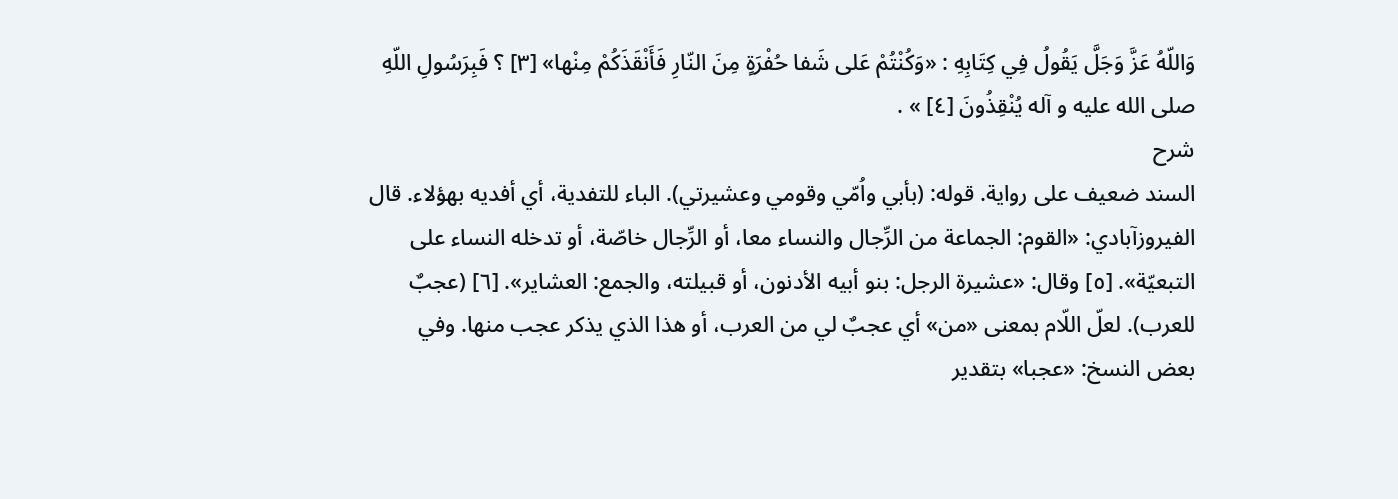وَاللّهُ عَزَّ وَجَلَّ يَقُولُ فِي كِتَابِهِ : «وَكُنْتُمْ عَلى شَفا حُفْرَةٍ مِنَ النّارِ فَأَنْقَذَكُمْ مِنْها» [٣] ؟ فَبِرَسُولِ اللّهِ صلى الله عليه و آله يُنْقِذُونَ [٤] » .
شرح
السند ضعيف على رواية. قوله: (بأبي واُمّي وقومي وعشيرتي). الباء للتفدية، أي أفديه بهؤلاء. قال الفيروزآبادي: «القوم: الجماعة من الرِّجال والنساء معا، أو الرِّجال خاصّة، أو تدخله النساء على التبعيّة». [٥] وقال: «عشيرة الرجل: بنو أبيه الأدنون، أو قبيلته، والجمع: العشاير». [٦] (عجبٌ للعرب). لعلّ اللّام بمعنى «من» أي عجبٌ لي من العرب، أو هذا الذي يذكر عجب منها. وفي بعض النسخ: «عجبا» بتقدير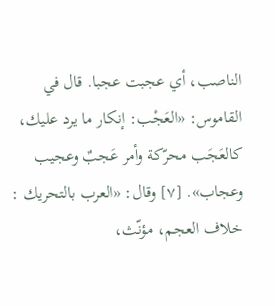الناصب، أي عجبت عجبا. قال في القاموس: «العَجْب: إنكار ما يرد عليك، كالعَجَب محرّكة وأمر عَجبٌ وعجيب وعجاب». [٧] وقال: «العرب بالتحريك : خلاف العجم، مؤنّث،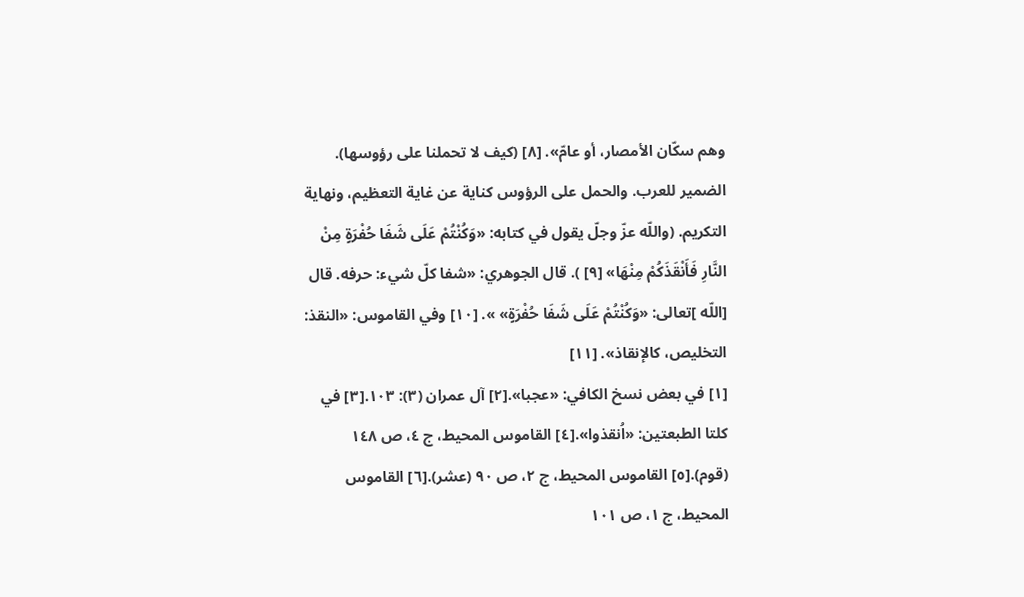وهم سكّان الأمصار، أو عامّ». [٨] (كيف لا تحملنا على رؤوسها). الضمير للعرب. والحمل على الرؤوس كناية عن غاية التعظيم، ونهاية التكريم. (واللّه عزّ وجلّ يقول في كتابه: «وَكُنْتُمْ عَلَى شَفَا حُفْرَةٍ مِنْ النَّارِ فَأَنْقَذَكُمْ مِنْهَا» [٩] ). قال الجوهري: «شفا كلّ شيء: حرفه. قال [اللّه ]تعالى: «وَكُنْتُمْ عَلَى شَفَا حُفْرَةٍ» ». [١٠] وفي القاموس: «النقذ: التخليص، كالإنقاذ». [١١]
[١] في بعض نسخ الكافي: «عجبا».[٢] آل عمران (٣): ١٠٣.[٣] في كلتا الطبعتين: «اُنقذوا».[٤] القاموس المحيط، ج ٤، ص ١٤٨ (قوم).[٥] القاموس المحيط، ج ٢، ص ٩٠ (عشر).[٦] القاموس المحيط، ج ١، ص ١٠١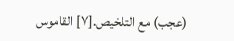(عجب) مع التلخيص.[٧] القاموس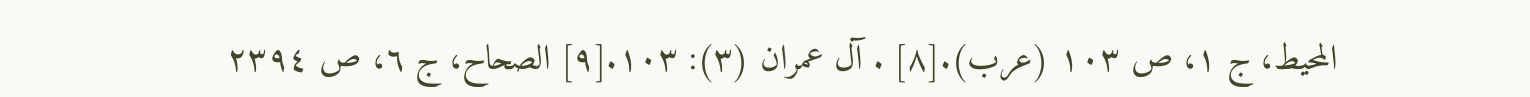المحيط، ج ١، ص ١٠٣ (عرب).[٨] . آل عمران (٣): ١٠٣.[٩] الصحاح، ج ٦، ص ٢٣٩٤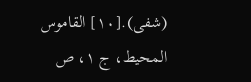(شفى).[١٠] القاموس المحيط، ج ١، ص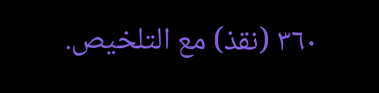٣٦٠ (نقذ) مع التلخيص.